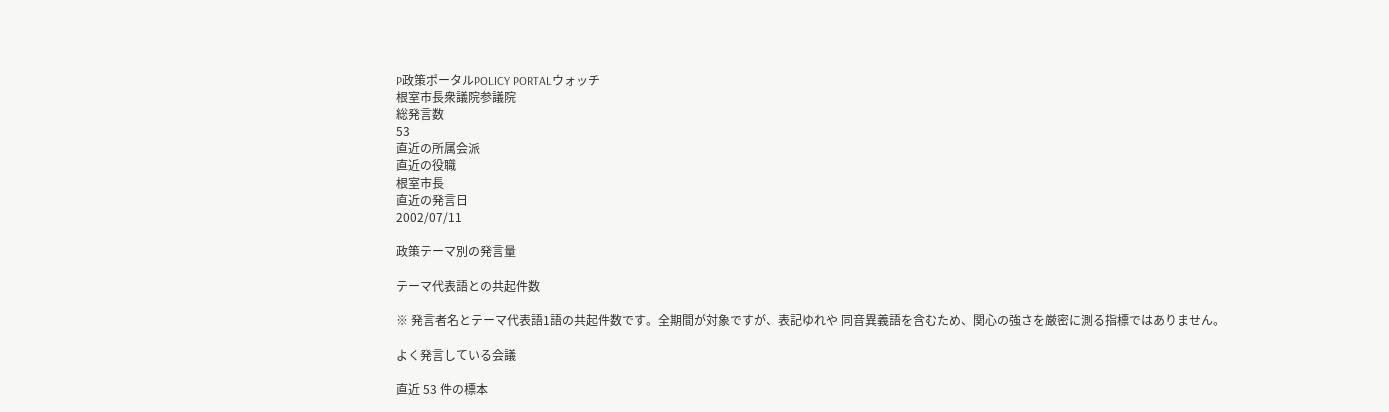P政策ポータルPOLICY PORTALウォッチ
根室市長衆議院参議院
総発言数
53
直近の所属会派
直近の役職
根室市長
直近の発言日
2002/07/11

政策テーマ別の発言量

テーマ代表語との共起件数

※ 発言者名とテーマ代表語1語の共起件数です。全期間が対象ですが、表記ゆれや 同音異義語を含むため、関心の強さを厳密に測る指標ではありません。

よく発言している会議

直近 53 件の標本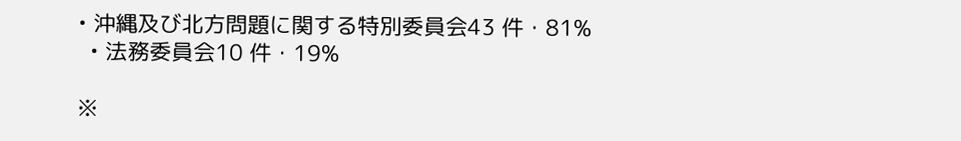• 沖縄及び北方問題に関する特別委員会43 件・81%
  • 法務委員会10 件・19%

※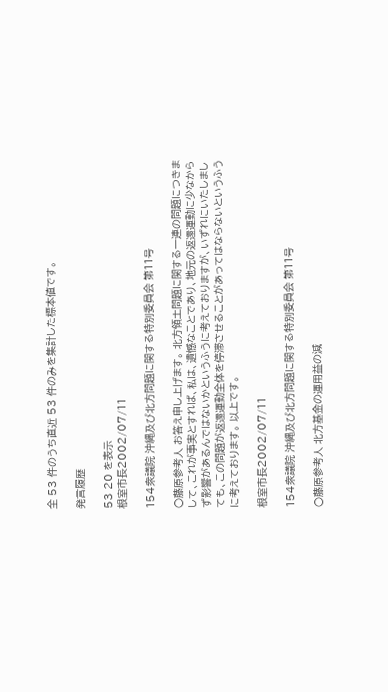全 53 件のうち直近 53 件のみを集計した標本値です。

発言履歴

53 20 を表示
根室市長2002/07/11

154衆議院 沖縄及び北方問題に関する特別委員会 第11号

○藤原参考人 お答え申し上げます。 北方領土問題に関する一連の問題につきまして、これが事実とすれば、私は、遺憾なことであり、地元の返還運動に少なからず影響があるんではないかというふうに考えておりますが、いずれにいたしましても、この問題が返還運動全体を停滞させることがあってはならないというふうに考えております。 以上です。

根室市長2002/07/11

154衆議院 沖縄及び北方問題に関する特別委員会 第11号

○藤原参考人 北方基金の運用益の減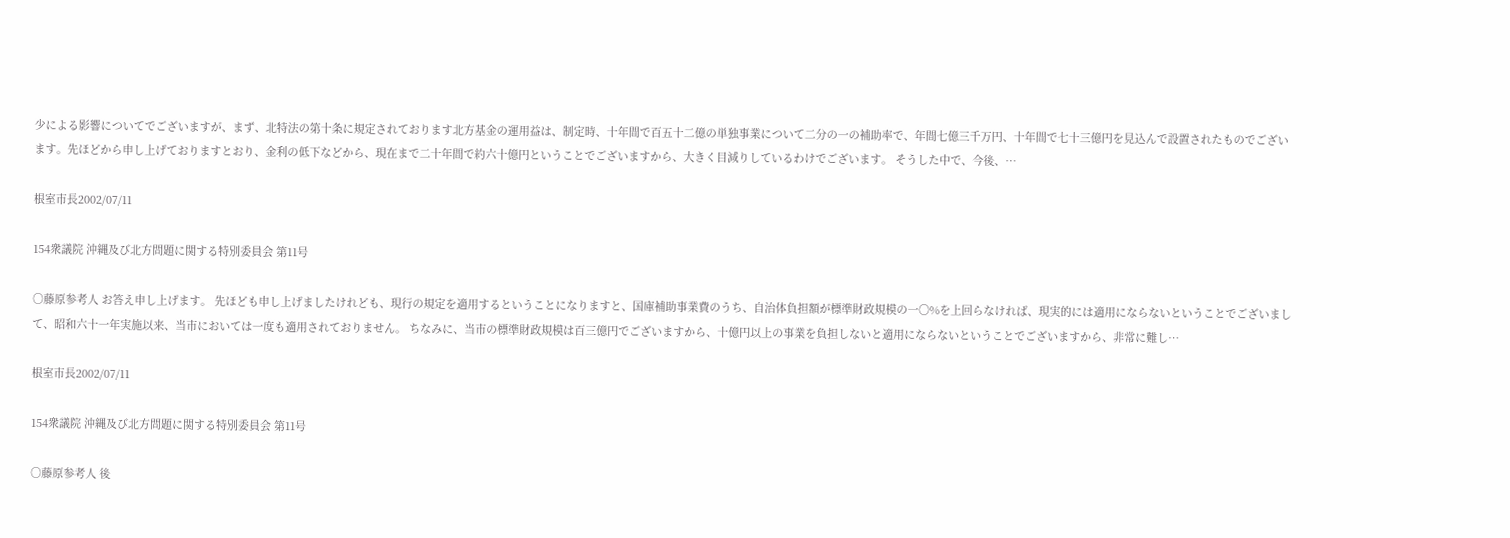少による影響についてでございますが、まず、北特法の第十条に規定されております北方基金の運用益は、制定時、十年間で百五十二億の単独事業について二分の一の補助率で、年間七億三千万円、十年間で七十三億円を見込んで設置されたものでございます。先ほどから申し上げておりますとおり、金利の低下などから、現在まで二十年間で約六十億円ということでございますから、大きく目減りしているわけでございます。 そうした中で、今後、…

根室市長2002/07/11

154衆議院 沖縄及び北方問題に関する特別委員会 第11号

○藤原参考人 お答え申し上げます。 先ほども申し上げましたけれども、現行の規定を適用するということになりますと、国庫補助事業費のうち、自治体負担額が標準財政規模の一〇%を上回らなければ、現実的には適用にならないということでございまして、昭和六十一年実施以来、当市においては一度も適用されておりません。 ちなみに、当市の標準財政規模は百三億円でございますから、十億円以上の事業を負担しないと適用にならないということでございますから、非常に難し…

根室市長2002/07/11

154衆議院 沖縄及び北方問題に関する特別委員会 第11号

○藤原参考人 後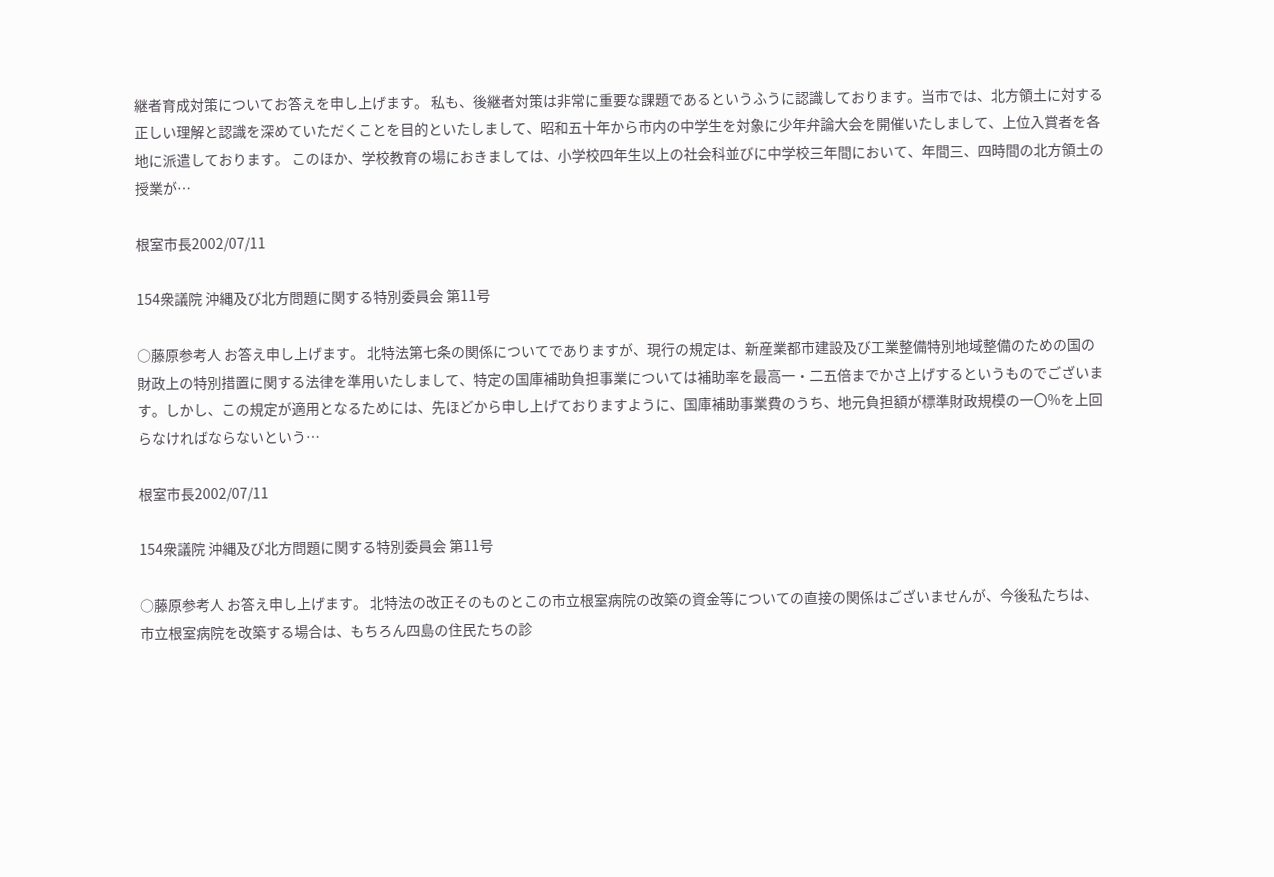継者育成対策についてお答えを申し上げます。 私も、後継者対策は非常に重要な課題であるというふうに認識しております。当市では、北方領土に対する正しい理解と認識を深めていただくことを目的といたしまして、昭和五十年から市内の中学生を対象に少年弁論大会を開催いたしまして、上位入賞者を各地に派遣しております。 このほか、学校教育の場におきましては、小学校四年生以上の社会科並びに中学校三年間において、年間三、四時間の北方領土の授業が…

根室市長2002/07/11

154衆議院 沖縄及び北方問題に関する特別委員会 第11号

○藤原参考人 お答え申し上げます。 北特法第七条の関係についてでありますが、現行の規定は、新産業都市建設及び工業整備特別地域整備のための国の財政上の特別措置に関する法律を準用いたしまして、特定の国庫補助負担事業については補助率を最高一・二五倍までかさ上げするというものでございます。しかし、この規定が適用となるためには、先ほどから申し上げておりますように、国庫補助事業費のうち、地元負担額が標準財政規模の一〇%を上回らなければならないという…

根室市長2002/07/11

154衆議院 沖縄及び北方問題に関する特別委員会 第11号

○藤原参考人 お答え申し上げます。 北特法の改正そのものとこの市立根室病院の改築の資金等についての直接の関係はございませんが、今後私たちは、市立根室病院を改築する場合は、もちろん四島の住民たちの診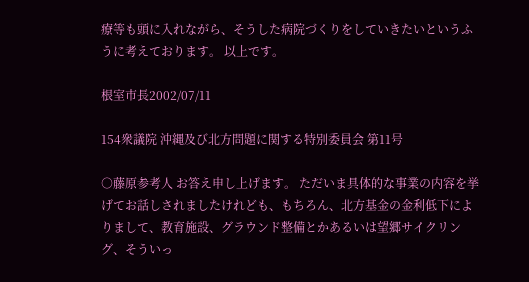療等も頭に入れながら、そうした病院づくりをしていきたいというふうに考えております。 以上です。

根室市長2002/07/11

154衆議院 沖縄及び北方問題に関する特別委員会 第11号

○藤原参考人 お答え申し上げます。 ただいま具体的な事業の内容を挙げてお話しされましたけれども、もちろん、北方基金の金利低下によりまして、教育施設、グラウンド整備とかあるいは望郷サイクリング、そういっ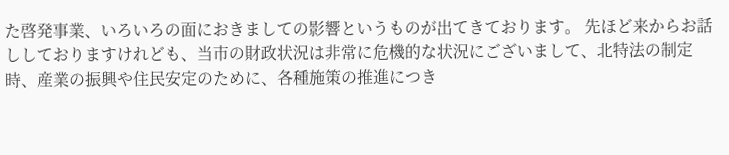た啓発事業、いろいろの面におきましての影響というものが出てきております。 先ほど来からお話ししておりますけれども、当市の財政状況は非常に危機的な状況にございまして、北特法の制定時、産業の振興や住民安定のために、各種施策の推進につき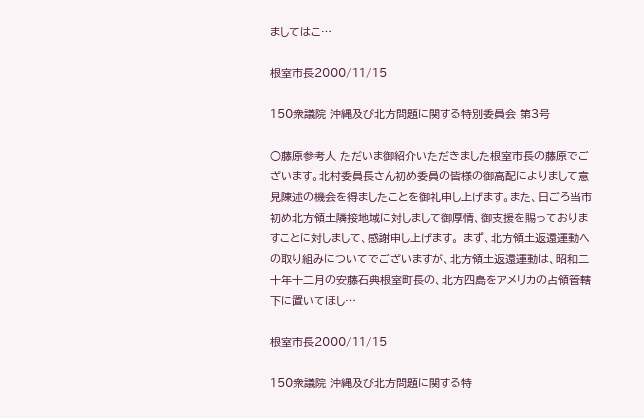ましてはこ…

根室市長2000/11/15

150衆議院 沖縄及び北方問題に関する特別委員会 第3号

○藤原参考人 ただいま御紹介いただきました根室市長の藤原でございます。北村委員長さん初め委員の皆様の御高配によりまして意見陳述の機会を得ましたことを御礼申し上げます。また、日ごろ当市初め北方領土隣接地域に対しまして御厚情、御支援を賜っておりますことに対しまして、感謝申し上げます。 まず、北方領土返還運動への取り組みについてでございますが、北方領土返還運動は、昭和二十年十二月の安藤石典根室町長の、北方四島をアメリカの占領管轄下に置いてほし…

根室市長2000/11/15

150衆議院 沖縄及び北方問題に関する特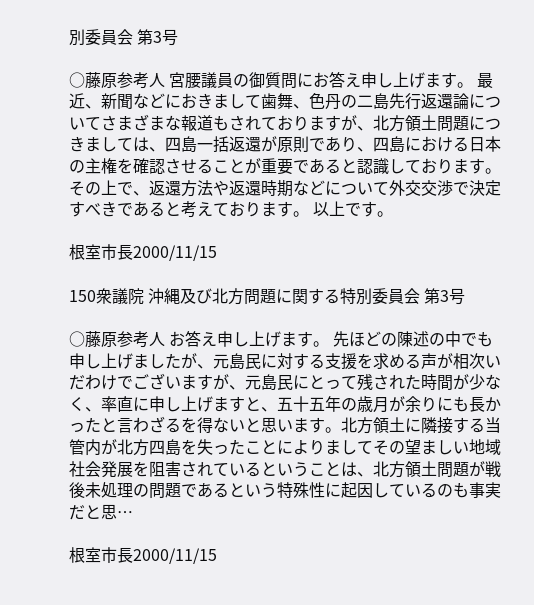別委員会 第3号

○藤原参考人 宮腰議員の御質問にお答え申し上げます。 最近、新聞などにおきまして歯舞、色丹の二島先行返還論についてさまざまな報道もされておりますが、北方領土問題につきましては、四島一括返還が原則であり、四島における日本の主権を確認させることが重要であると認識しております。その上で、返還方法や返還時期などについて外交交渉で決定すべきであると考えております。 以上です。

根室市長2000/11/15

150衆議院 沖縄及び北方問題に関する特別委員会 第3号

○藤原参考人 お答え申し上げます。 先ほどの陳述の中でも申し上げましたが、元島民に対する支援を求める声が相次いだわけでございますが、元島民にとって残された時間が少なく、率直に申し上げますと、五十五年の歳月が余りにも長かったと言わざるを得ないと思います。北方領土に隣接する当管内が北方四島を失ったことによりましてその望ましい地域社会発展を阻害されているということは、北方領土問題が戦後未処理の問題であるという特殊性に起因しているのも事実だと思…

根室市長2000/11/15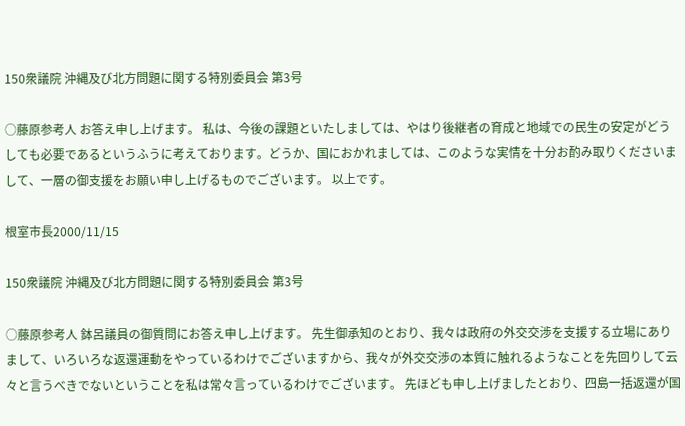150衆議院 沖縄及び北方問題に関する特別委員会 第3号

○藤原参考人 お答え申し上げます。 私は、今後の課題といたしましては、やはり後継者の育成と地域での民生の安定がどうしても必要であるというふうに考えております。どうか、国におかれましては、このような実情を十分お酌み取りくださいまして、一層の御支援をお願い申し上げるものでございます。 以上です。

根室市長2000/11/15

150衆議院 沖縄及び北方問題に関する特別委員会 第3号

○藤原参考人 鉢呂議員の御質問にお答え申し上げます。 先生御承知のとおり、我々は政府の外交交渉を支援する立場にありまして、いろいろな返還運動をやっているわけでございますから、我々が外交交渉の本質に触れるようなことを先回りして云々と言うべきでないということを私は常々言っているわけでございます。 先ほども申し上げましたとおり、四島一括返還が国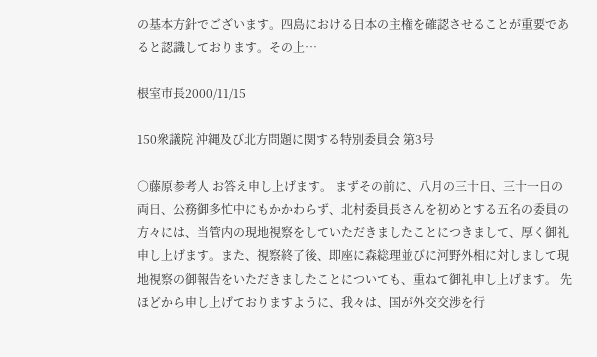の基本方針でございます。四島における日本の主権を確認させることが重要であると認識しております。その上…

根室市長2000/11/15

150衆議院 沖縄及び北方問題に関する特別委員会 第3号

○藤原参考人 お答え申し上げます。 まずその前に、八月の三十日、三十一日の両日、公務御多忙中にもかかわらず、北村委員長さんを初めとする五名の委員の方々には、当管内の現地視察をしていただきましたことにつきまして、厚く御礼申し上げます。また、視察終了後、即座に森総理並びに河野外相に対しまして現地視察の御報告をいただきましたことについても、重ねて御礼申し上げます。 先ほどから申し上げておりますように、我々は、国が外交交渉を行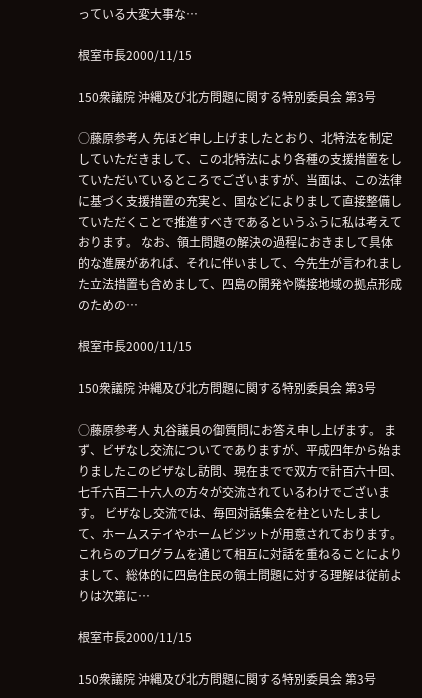っている大変大事な…

根室市長2000/11/15

150衆議院 沖縄及び北方問題に関する特別委員会 第3号

○藤原参考人 先ほど申し上げましたとおり、北特法を制定していただきまして、この北特法により各種の支援措置をしていただいているところでございますが、当面は、この法律に基づく支援措置の充実と、国などによりまして直接整備していただくことで推進すべきであるというふうに私は考えております。 なお、領土問題の解決の過程におきまして具体的な進展があれば、それに伴いまして、今先生が言われました立法措置も含めまして、四島の開発や隣接地域の拠点形成のための…

根室市長2000/11/15

150衆議院 沖縄及び北方問題に関する特別委員会 第3号

○藤原参考人 丸谷議員の御質問にお答え申し上げます。 まず、ビザなし交流についてでありますが、平成四年から始まりましたこのビザなし訪問、現在までで双方で計百六十回、七千六百二十六人の方々が交流されているわけでございます。 ビザなし交流では、毎回対話集会を柱といたしまして、ホームステイやホームビジットが用意されております。これらのプログラムを通じて相互に対話を重ねることによりまして、総体的に四島住民の領土問題に対する理解は従前よりは次第に…

根室市長2000/11/15

150衆議院 沖縄及び北方問題に関する特別委員会 第3号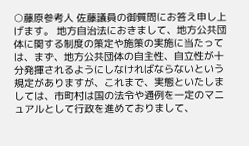○藤原参考人 佐藤議員の御質問にお答え申し上げます。 地方自治法におきまして、地方公共団体に関する制度の策定や施策の実施に当たっては、まず、地方公共団体の自主性、自立性が十分発揮されるようにしなければならないという規定がありますが、これまで、実態といたしましては、市町村は国の法令や通例を一定のマニュアルとして行政を進めておりまして、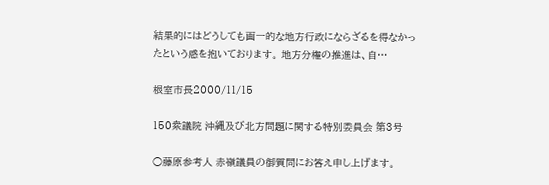結果的にはどうしても画一的な地方行政にならざるを得なかったという感を抱いております。 地方分権の推進は、自…

根室市長2000/11/15

150衆議院 沖縄及び北方問題に関する特別委員会 第3号

○藤原参考人 赤嶺議員の御質問にお答え申し上げます。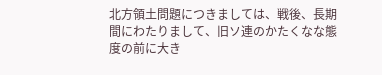北方領土問題につきましては、戦後、長期間にわたりまして、旧ソ連のかたくなな態度の前に大き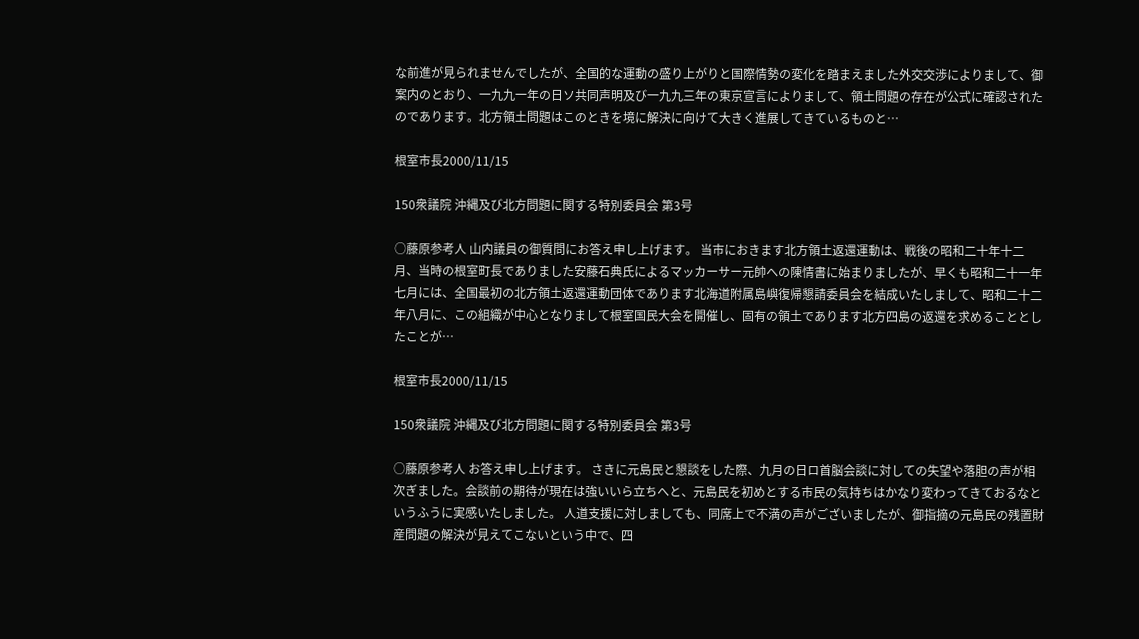な前進が見られませんでしたが、全国的な運動の盛り上がりと国際情勢の変化を踏まえました外交交渉によりまして、御案内のとおり、一九九一年の日ソ共同声明及び一九九三年の東京宣言によりまして、領土問題の存在が公式に確認されたのであります。北方領土問題はこのときを境に解決に向けて大きく進展してきているものと…

根室市長2000/11/15

150衆議院 沖縄及び北方問題に関する特別委員会 第3号

○藤原参考人 山内議員の御質問にお答え申し上げます。 当市におきます北方領土返還運動は、戦後の昭和二十年十二月、当時の根室町長でありました安藤石典氏によるマッカーサー元帥への陳情書に始まりましたが、早くも昭和二十一年七月には、全国最初の北方領土返還運動団体であります北海道附属島嶼復帰懇請委員会を結成いたしまして、昭和二十二年八月に、この組織が中心となりまして根室国民大会を開催し、固有の領土であります北方四島の返還を求めることとしたことが…

根室市長2000/11/15

150衆議院 沖縄及び北方問題に関する特別委員会 第3号

○藤原参考人 お答え申し上げます。 さきに元島民と懇談をした際、九月の日ロ首脳会談に対しての失望や落胆の声が相次ぎました。会談前の期待が現在は強いいら立ちへと、元島民を初めとする市民の気持ちはかなり変わってきておるなというふうに実感いたしました。 人道支援に対しましても、同席上で不満の声がございましたが、御指摘の元島民の残置財産問題の解決が見えてこないという中で、四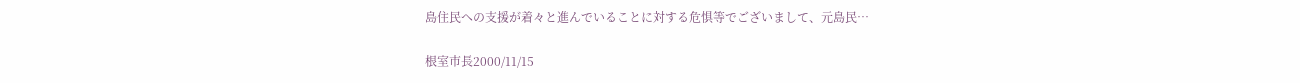島住民への支援が着々と進んでいることに対する危惧等でございまして、元島民…

根室市長2000/11/15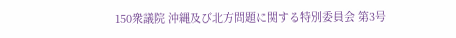150衆議院 沖縄及び北方問題に関する特別委員会 第3号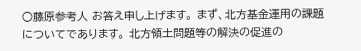○藤原参考人 お答え申し上げます。 まず、北方基金運用の課題についてであります。 北方領土問題等の解決の促進の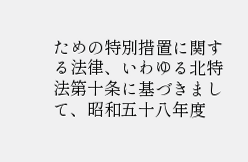ための特別措置に関する法律、いわゆる北特法第十条に基づきまして、昭和五十八年度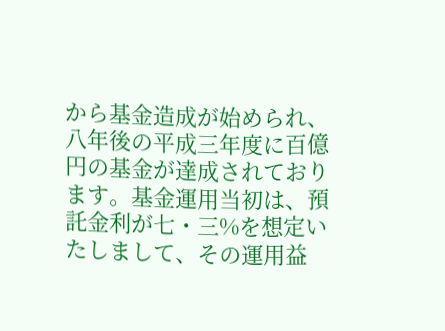から基金造成が始められ、八年後の平成三年度に百億円の基金が達成されております。基金運用当初は、預託金利が七・三%を想定いたしまして、その運用益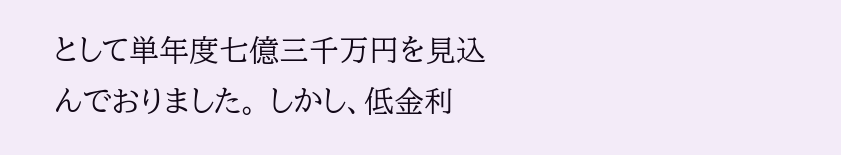として単年度七億三千万円を見込んでおりました。 しかし、低金利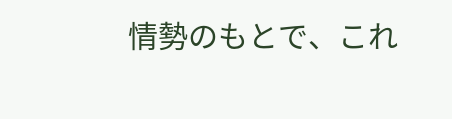情勢のもとで、これ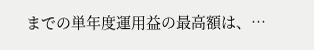までの単年度運用益の最高額は、…